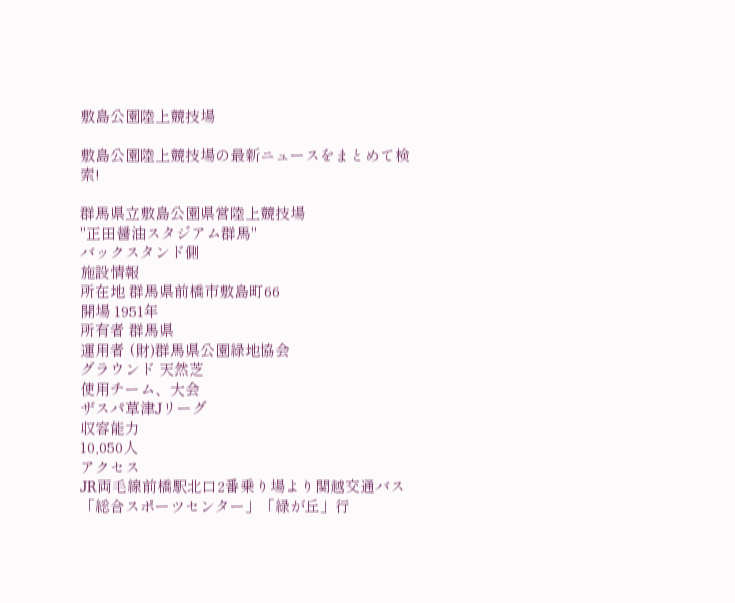敷島公園陸上競技場

敷島公園陸上競技場の最新ニュースをまとめて検索!

群馬県立敷島公園県営陸上競技場
"正田醤油スタジアム群馬"
バックスタンド側
施設情報
所在地 群馬県前橋市敷島町66
開場 1951年
所有者 群馬県
運用者 (財)群馬県公園緑地協会
グラウンド 天然芝
使用チーム、大会
ザスパ草津Jリーグ
収容能力
10,050人
アクセス
JR両毛線前橋駅北口2番乗り場より関越交通バス「総合スポーツセンター」「緑が丘」行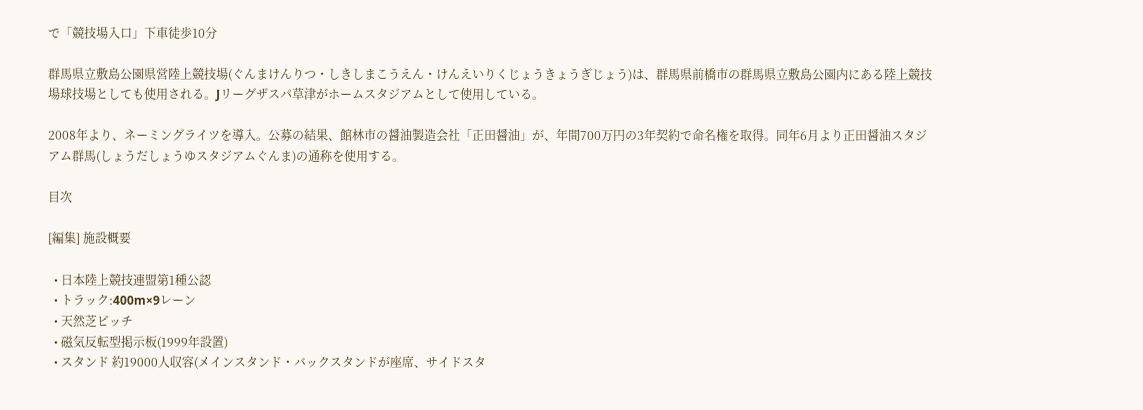で「競技場入口」下車徒歩10分

群馬県立敷島公園県営陸上競技場(ぐんまけんりつ・しきしまこうえん・けんえいりくじょうきょうぎじょう)は、群馬県前橋市の群馬県立敷島公園内にある陸上競技場球技場としても使用される。Jリーグザスパ草津がホームスタジアムとして使用している。

2008年より、ネーミングライツを導入。公募の結果、館林市の醤油製造会社「正田醤油」が、年間700万円の3年契約で命名権を取得。同年6月より正田醤油スタジアム群馬(しょうだしょうゆスタジアムぐんま)の通称を使用する。

目次

[編集] 施設概要

  • 日本陸上競技連盟第1種公認
  • トラック:400m×9レーン
  • 天然芝ピッチ
  • 磁気反転型掲示板(1999年設置)
  • スタンド 約19000人収容(メインスタンド・バックスタンドが座席、サイドスタ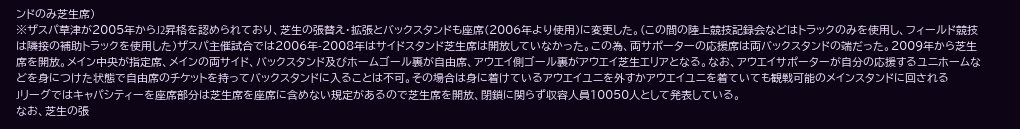ンドのみ芝生席)
※ザスパ草津が2005年からJ2昇格を認められており、芝生の張替え・拡張とバックスタンドも座席(2006年より使用)に変更した。(この間の陸上競技記録会などはトラックのみを使用し、フィールド競技は隣接の補助トラックを使用した)ザスパ主催試合では2006年-2008年はサイドスタンド芝生席は開放していなかった。この為、両サポーターの応援席は両バックスタンドの端だった。2009年から芝生席を開放。メイン中央が指定席、メインの両サイド、バックスタンド及びホームゴール裏が自由席、アウエイ側ゴール裏がアウエイ芝生エリアとなる。なお、アウエイサポーターが自分の応援するユニホームなどを身につけた状態で自由席のチケットを持ってバックスタンドに入ることは不可。その場合は身に着けているアウエイユニを外すかアウエイユニを着ていても観戦可能のメインスタンドに回される
Jリーグではキャパシティーを座席部分は芝生席を座席に含めない規定があるので芝生席を開放、閉鎖に関らず収容人員10050人として発表している。
なお、芝生の張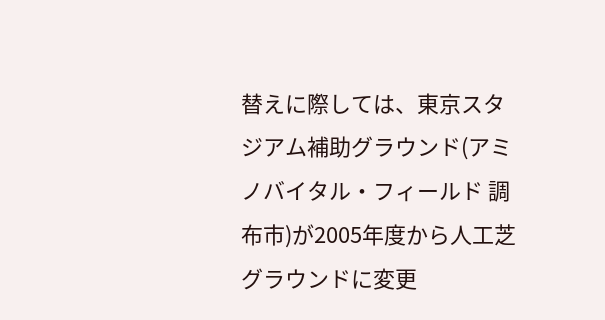替えに際しては、東京スタジアム補助グラウンド(アミノバイタル・フィールド 調布市)が2005年度から人工芝グラウンドに変更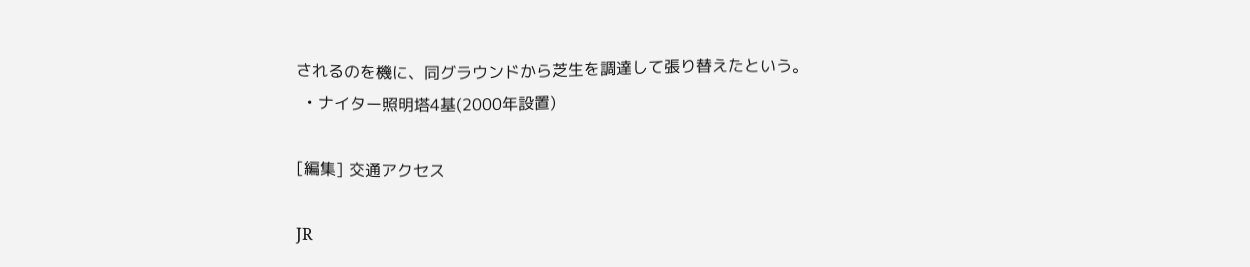されるのを機に、同グラウンドから芝生を調達して張り替えたという。
  • ナイター照明塔4基(2000年設置)

[編集] 交通アクセス

JR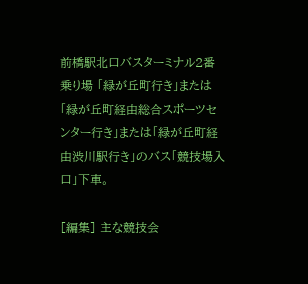前橋駅北口バスターミナル2番乗り場 「緑が丘町行き」または「緑が丘町経由総合スポーツセンター行き」または「緑が丘町経由渋川駅行き」のバス「競技場入口」下車。

[編集] 主な競技会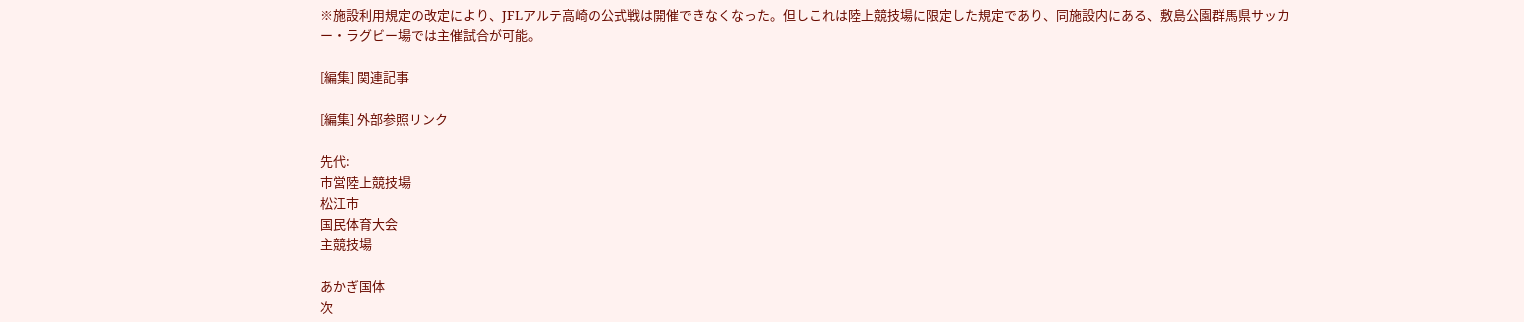※施設利用規定の改定により、JFLアルテ高崎の公式戦は開催できなくなった。但しこれは陸上競技場に限定した規定であり、同施設内にある、敷島公園群馬県サッカー・ラグビー場では主催試合が可能。

[編集] 関連記事

[編集] 外部参照リンク

先代:
市営陸上競技場
松江市
国民体育大会
主競技場

あかぎ国体
次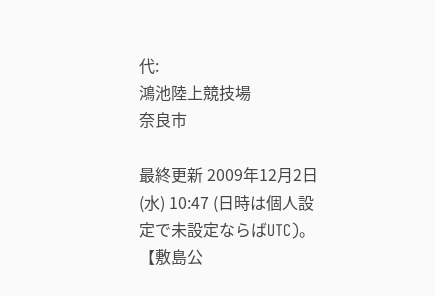代:
鴻池陸上競技場
奈良市

最終更新 2009年12月2日 (水) 10:47 (日時は個人設定で未設定ならばUTC)。
【敷島公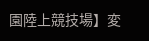園陸上競技場】変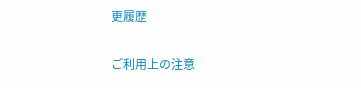更履歴

ご利用上の注意